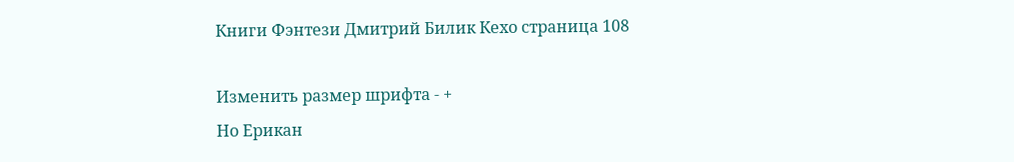Книги Фэнтези Дмитрий Билик Кехо страница 108

Изменить размер шрифта - +
Но Ерикан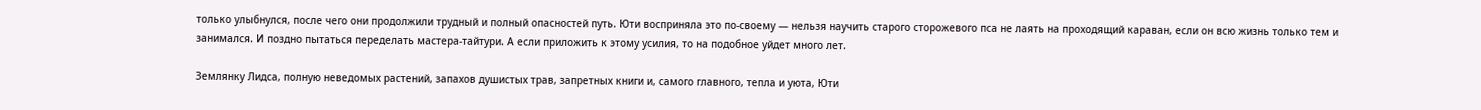только улыбнулся, после чего они продолжили трудный и полный опасностей путь. Юти восприняла это по-своему — нельзя научить старого сторожевого пса не лаять на проходящий караван, если он всю жизнь только тем и занимался. И поздно пытаться переделать мастера-тайтури. А если приложить к этому усилия, то на подобное уйдет много лет.

Землянку Лидса, полную неведомых растений, запахов душистых трав, запретных книги и, самого главного, тепла и уюта, Юти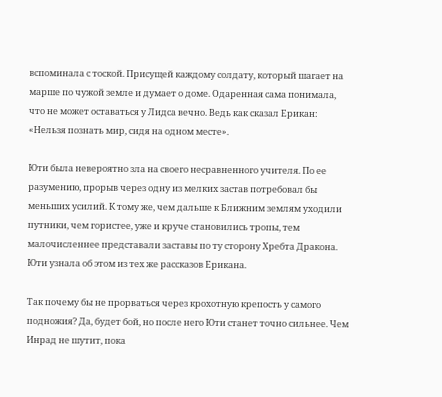вспоминала с тоской. Присущей каждому солдату, который шагает на марше по чужой земле и думает о доме. Одаренная сама понимала, что не может оставаться у Лидса вечно. Ведь как сказал Ерикан: «Нельзя познать мир, сидя на одном месте».

Юти была невероятно зла на своего несравненного учителя. По ее разумению, прорыв через одну из мелких застав потребовал бы меньших усилий. К тому же, чем дальше к Ближним землям уходили путники, чем гористее, уже и круче становились тропы, тем малочисленнее представали заставы по ту сторону Хребта Дракона. Юти узнала об этом из тех же рассказов Ерикана.

Так почему бы не прорваться через крохотную крепость у самого подножия? Да, будет бой, но после него Юти станет точно сильнее. Чем Инрад не шутит, пока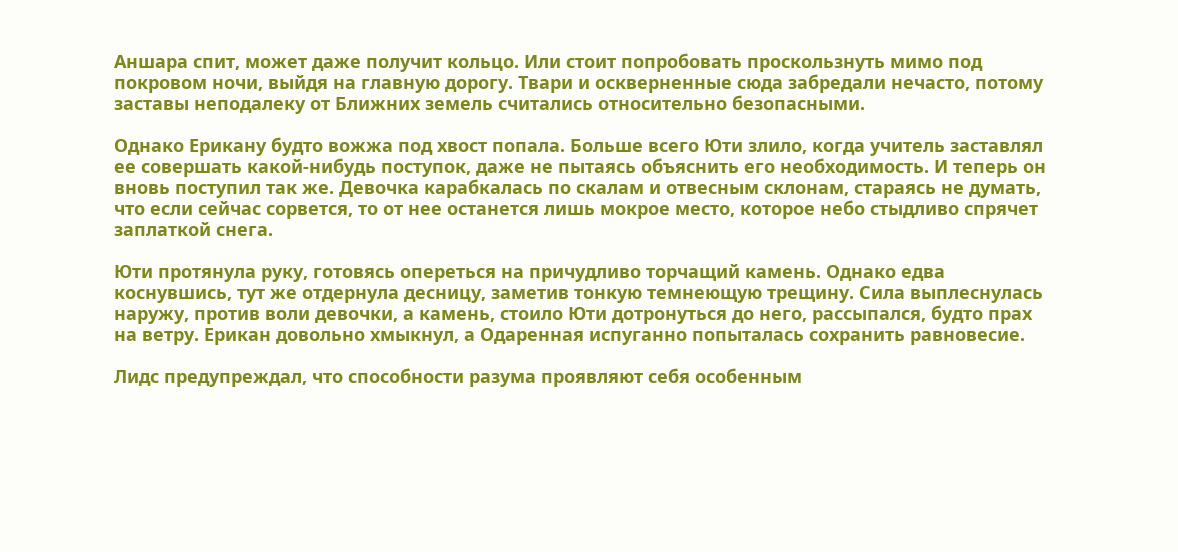Аншара спит, может даже получит кольцо. Или стоит попробовать проскользнуть мимо под покровом ночи, выйдя на главную дорогу. Твари и оскверненные сюда забредали нечасто, потому заставы неподалеку от Ближних земель считались относительно безопасными.

Однако Ерикану будто вожжа под хвост попала. Больше всего Юти злило, когда учитель заставлял ее совершать какой-нибудь поступок, даже не пытаясь объяснить его необходимость. И теперь он вновь поступил так же. Девочка карабкалась по скалам и отвесным склонам, стараясь не думать, что если сейчас сорвется, то от нее останется лишь мокрое место, которое небо стыдливо спрячет заплаткой снега.

Юти протянула руку, готовясь опереться на причудливо торчащий камень. Однако едва коснувшись, тут же отдернула десницу, заметив тонкую темнеющую трещину. Сила выплеснулась наружу, против воли девочки, а камень, стоило Юти дотронуться до него, рассыпался, будто прах на ветру. Ерикан довольно хмыкнул, а Одаренная испуганно попыталась сохранить равновесие.

Лидс предупреждал, что способности разума проявляют себя особенным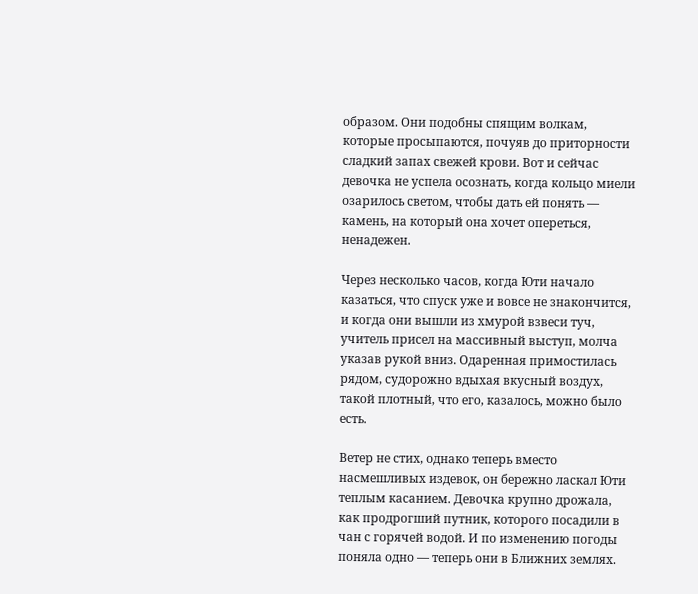образом. Они подобны спящим волкам, которые просыпаются, почуяв до приторности сладкий запах свежей крови. Вот и сейчас девочка не успела осознать, когда кольцо миели озарилось светом, чтобы дать ей понять — камень, на который она хочет опереться, ненадежен.

Через несколько часов, когда Юти начало казаться, что спуск уже и вовсе не знакончится, и когда они вышли из хмурой взвеси туч, учитель присел на массивный выступ, молча указав рукой вниз. Одаренная примостилась рядом, судорожно вдыхая вкусный воздух, такой плотный, что его, казалось, можно было есть.

Ветер не стих, однако теперь вместо насмешливых издевок, он бережно ласкал Юти теплым касанием. Девочка крупно дрожала, как продрогший путник, которого посадили в чан с горячей водой. И по изменению погоды поняла одно — теперь они в Ближних землях.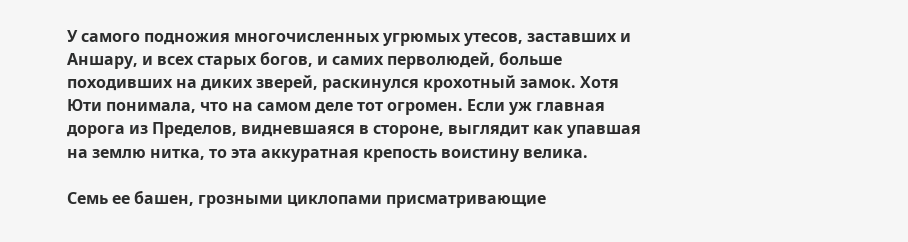У самого подножия многочисленных угрюмых утесов, заставших и Аншару, и всех старых богов, и самих перволюдей, больше походивших на диких зверей, раскинулся крохотный замок. Хотя Юти понимала, что на самом деле тот огромен. Если уж главная дорога из Пределов, видневшаяся в стороне, выглядит как упавшая на землю нитка, то эта аккуратная крепость воистину велика.

Семь ее башен, грозными циклопами присматривающие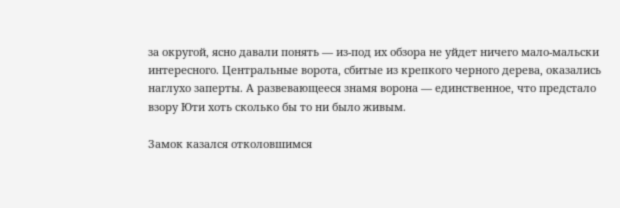за округой, ясно давали понять — из-под их обзора не уйдет ничего мало-мальски интересного. Центральные ворота, сбитые из крепкого черного дерева, оказались наглухо заперты. А развевающееся знамя ворона — единственное, что предстало взору Юти хоть сколько бы то ни было живым.

Замок казался отколовшимся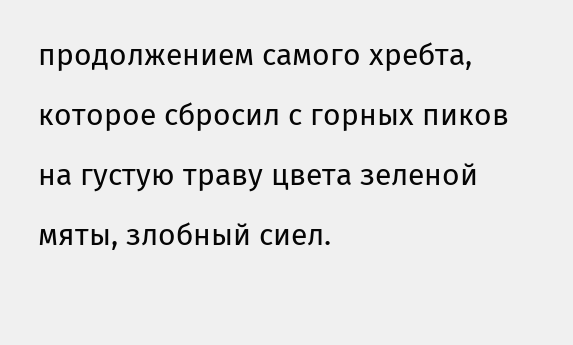продолжением самого хребта, которое сбросил с горных пиков на густую траву цвета зеленой мяты, злобный сиел.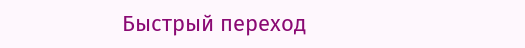Быстрый переход